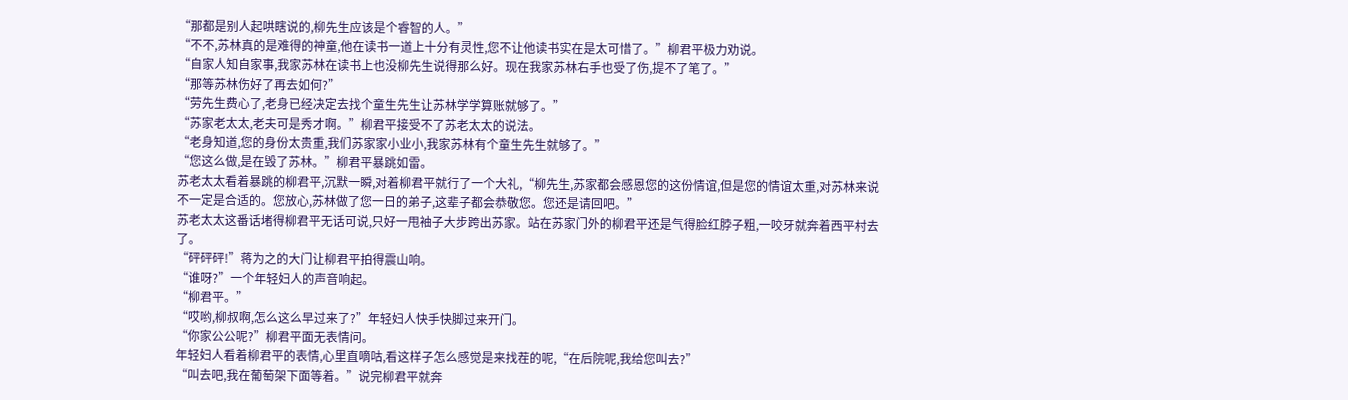“那都是别人起哄瞎说的,柳先生应该是个睿智的人。”
“不不,苏林真的是难得的神童,他在读书一道上十分有灵性,您不让他读书实在是太可惜了。”柳君平极力劝说。
“自家人知自家事,我家苏林在读书上也没柳先生说得那么好。现在我家苏林右手也受了伤,提不了笔了。”
“那等苏林伤好了再去如何?”
“劳先生费心了,老身已经决定去找个童生先生让苏林学学算账就够了。”
“苏家老太太,老夫可是秀才啊。”柳君平接受不了苏老太太的说法。
“老身知道,您的身份太贵重,我们苏家家小业小,我家苏林有个童生先生就够了。”
“您这么做,是在毁了苏林。”柳君平暴跳如雷。
苏老太太看着暴跳的柳君平,沉默一瞬,对着柳君平就行了一个大礼,“柳先生,苏家都会感恩您的这份情谊,但是您的情谊太重,对苏林来说不一定是合适的。您放心,苏林做了您一日的弟子,这辈子都会恭敬您。您还是请回吧。”
苏老太太这番话堵得柳君平无话可说,只好一甩袖子大步跨出苏家。站在苏家门外的柳君平还是气得脸红脖子粗,一咬牙就奔着西平村去了。
“砰砰砰!”蒋为之的大门让柳君平拍得震山响。
“谁呀?”一个年轻妇人的声音响起。
“柳君平。”
“哎哟,柳叔啊,怎么这么早过来了?”年轻妇人快手快脚过来开门。
“你家公公呢?”柳君平面无表情问。
年轻妇人看着柳君平的表情,心里直嘀咕,看这样子怎么感觉是来找茬的呢,“在后院呢,我给您叫去?”
“叫去吧,我在葡萄架下面等着。”说完柳君平就奔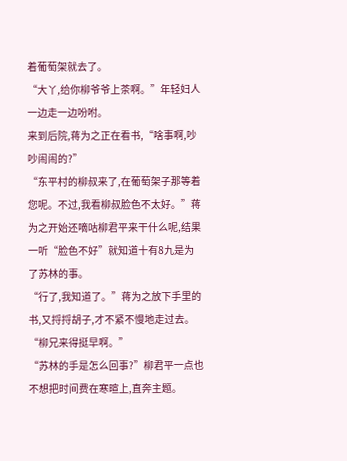着葡萄架就去了。
“大丫,给你柳爷爷上茶啊。”年轻妇人一边走一边吩咐。
来到后院,蒋为之正在看书,“啥事啊,吵吵闹闹的?”
“东平村的柳叔来了,在葡萄架子那等着您呢。不过,我看柳叔脸色不太好。”蒋为之开始还嘀咕柳君平来干什么呢,结果一听“脸色不好”就知道十有8九是为了苏林的事。
“行了,我知道了。”蒋为之放下手里的书,又捋捋胡子,才不紧不慢地走过去。
“柳兄来得挺早啊。”
“苏林的手是怎么回事?”柳君平一点也不想把时间费在寒暄上,直奔主题。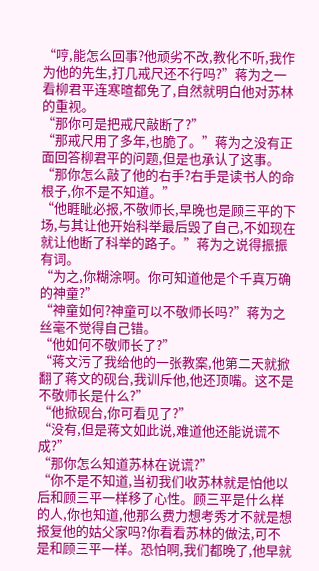“哼,能怎么回事?他顽劣不改,教化不听,我作为他的先生,打几戒尺还不行吗?”蒋为之一看柳君平连寒暄都免了,自然就明白他对苏林的重视。
“那你可是把戒尺敲断了?”
“那戒尺用了多年,也脆了。”蒋为之没有正面回答柳君平的问题,但是也承认了这事。
“那你怎么敲了他的右手?右手是读书人的命根子,你不是不知道。”
“他睚眦必报,不敬师长,早晚也是顾三平的下场,与其让他开始科举最后毁了自己,不如现在就让他断了科举的路子。”蒋为之说得振振有词。
“为之,你糊涂啊。你可知道他是个千真万确的神童?”
“神童如何?神童可以不敬师长吗?”蒋为之丝毫不觉得自己错。
“他如何不敬师长了?”
“蒋文污了我给他的一张教案,他第二天就掀翻了蒋文的砚台,我训斥他,他还顶嘴。这不是不敬师长是什么?”
“他掀砚台,你可看见了?”
“没有,但是蒋文如此说,难道他还能说谎不成?”
“那你怎么知道苏林在说谎?”
“你不是不知道,当初我们收苏林就是怕他以后和顾三平一样移了心性。顾三平是什么样的人,你也知道,他那么费力想考秀才不就是想报复他的姑父家吗?你看看苏林的做法,可不是和顾三平一样。恐怕啊,我们都晚了,他早就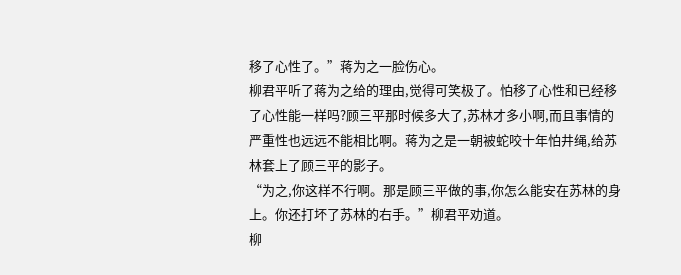移了心性了。”蒋为之一脸伤心。
柳君平听了蒋为之给的理由,觉得可笑极了。怕移了心性和已经移了心性能一样吗?顾三平那时候多大了,苏林才多小啊,而且事情的严重性也远远不能相比啊。蒋为之是一朝被蛇咬十年怕井绳,给苏林套上了顾三平的影子。
“为之,你这样不行啊。那是顾三平做的事,你怎么能安在苏林的身上。你还打坏了苏林的右手。”柳君平劝道。
柳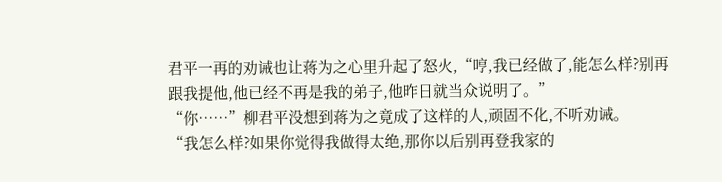君平一再的劝诫也让蒋为之心里升起了怒火,“哼,我已经做了,能怎么样?别再跟我提他,他已经不再是我的弟子,他昨日就当众说明了。”
“你……”柳君平没想到蒋为之竟成了这样的人,顽固不化,不听劝诫。
“我怎么样?如果你觉得我做得太绝,那你以后别再登我家的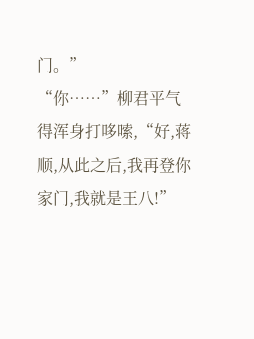门。”
“你……”柳君平气得浑身打哆嗦,“好,蒋顺,从此之后,我再登你家门,我就是王八!”